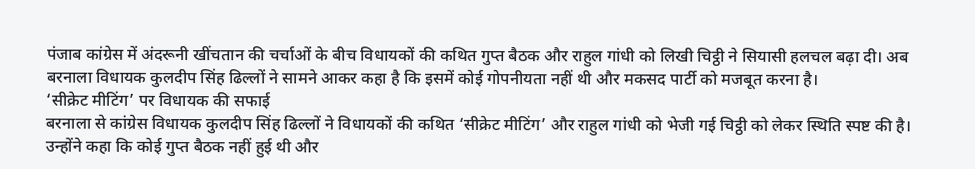पंजाब कांग्रेस में अंदरूनी खींचतान की चर्चाओं के बीच विधायकों की कथित गुप्त बैठक और राहुल गांधी को लिखी चिट्ठी ने सियासी हलचल बढ़ा दी। अब बरनाला विधायक कुलदीप सिंह ढिल्लों ने सामने आकर कहा है कि इसमें कोई गोपनीयता नहीं थी और मकसद पार्टी को मजबूत करना है।
‘सीक्रेट मीटिंग’ पर विधायक की सफाई
बरनाला से कांग्रेस विधायक कुलदीप सिंह ढिल्लों ने विधायकों की कथित ‘सीक्रेट मीटिंग’ और राहुल गांधी को भेजी गई चिट्ठी को लेकर स्थिति स्पष्ट की है। उन्होंने कहा कि कोई गुप्त बैठक नहीं हुई थी और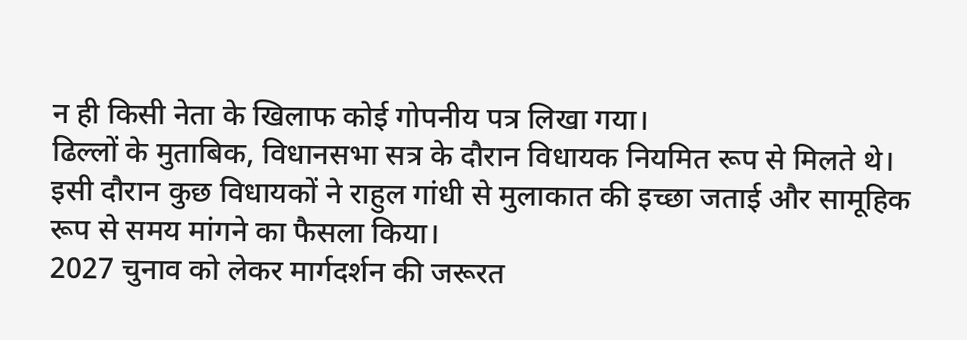न ही किसी नेता के खिलाफ कोई गोपनीय पत्र लिखा गया।
ढिल्लों के मुताबिक, विधानसभा सत्र के दौरान विधायक नियमित रूप से मिलते थे। इसी दौरान कुछ विधायकों ने राहुल गांधी से मुलाकात की इच्छा जताई और सामूहिक रूप से समय मांगने का फैसला किया।
2027 चुनाव को लेकर मार्गदर्शन की जरूरत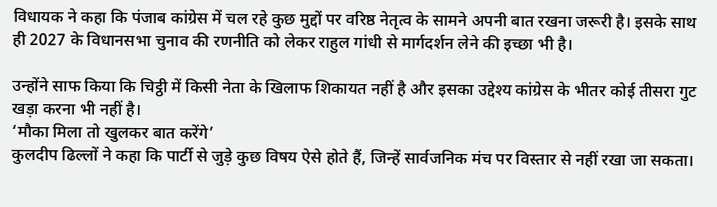विधायक ने कहा कि पंजाब कांग्रेस में चल रहे कुछ मुद्दों पर वरिष्ठ नेतृत्व के सामने अपनी बात रखना जरूरी है। इसके साथ ही 2027 के विधानसभा चुनाव की रणनीति को लेकर राहुल गांधी से मार्गदर्शन लेने की इच्छा भी है।

उन्होंने साफ किया कि चिट्ठी में किसी नेता के खिलाफ शिकायत नहीं है और इसका उद्देश्य कांग्रेस के भीतर कोई तीसरा गुट खड़ा करना भी नहीं है।
‘मौका मिला तो खुलकर बात करेंगे’
कुलदीप ढिल्लों ने कहा कि पार्टी से जुड़े कुछ विषय ऐसे होते हैं, जिन्हें सार्वजनिक मंच पर विस्तार से नहीं रखा जा सकता।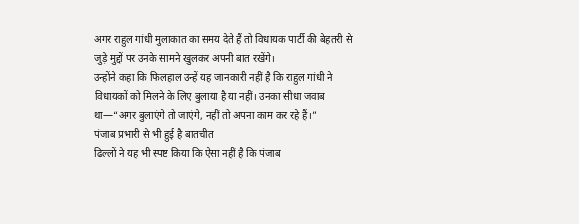अगर राहुल गांधी मुलाकात का समय देते हैं तो विधायक पार्टी की बेहतरी से जुड़े मुद्दों पर उनके सामने खुलकर अपनी बात रखेंगे।
उन्होंने कहा कि फिलहाल उन्हें यह जानकारी नहीं है कि राहुल गांधी ने विधायकों को मिलने के लिए बुलाया है या नहीं। उनका सीधा जवाब था—“अगर बुलाएंगे तो जाएंगे, नहीं तो अपना काम कर रहे हैं।”
पंजाब प्रभारी से भी हुई है बातचीत
ढिल्लों ने यह भी स्पष्ट किया कि ऐसा नहीं है कि पंजाब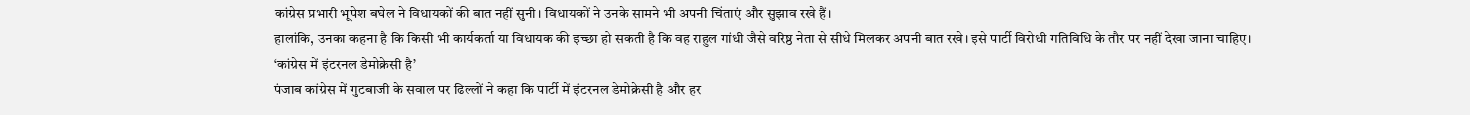कांग्रेस प्रभारी भूपेश बघेल ने विधायकों की बात नहीं सुनी। विधायकों ने उनके सामने भी अपनी चिंताएं और सुझाव रखे हैं।
हालांकि, उनका कहना है कि किसी भी कार्यकर्ता या विधायक की इच्छा हो सकती है कि वह राहुल गांधी जैसे वरिष्ठ नेता से सीधे मिलकर अपनी बात रखे। इसे पार्टी विरोधी गतिविधि के तौर पर नहीं देखा जाना चाहिए।
‘कांग्रेस में इंटरनल डेमोक्रेसी है’
पंजाब कांग्रेस में गुटबाजी के सवाल पर ढिल्लों ने कहा कि पार्टी में इंटरनल डेमोक्रेसी है और हर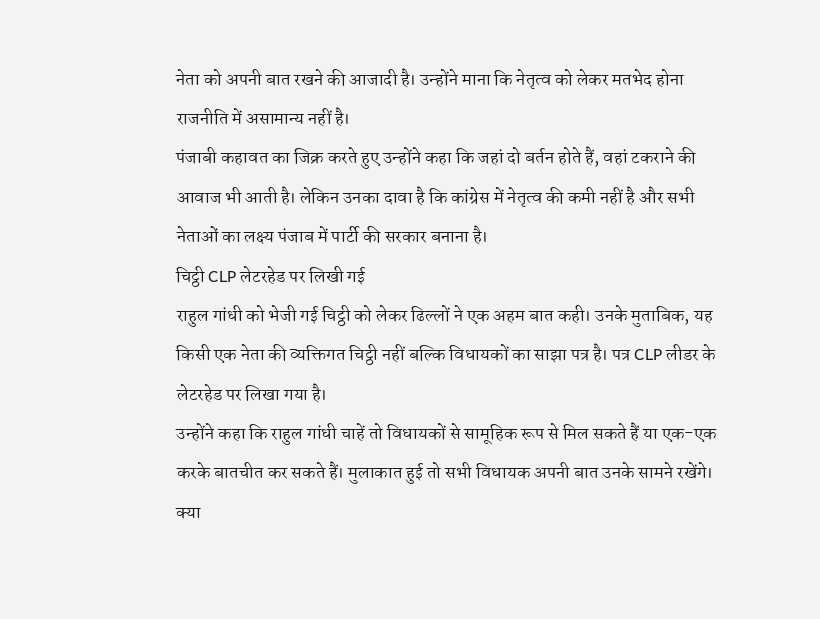नेता को अपनी बात रखने की आजादी है। उन्होंने माना कि नेतृत्व को लेकर मतभेद होना राजनीति में असामान्य नहीं है।
पंजाबी कहावत का जिक्र करते हुए उन्होंने कहा कि जहां दो बर्तन होते हैं, वहां टकराने की आवाज भी आती है। लेकिन उनका दावा है कि कांग्रेस में नेतृत्व की कमी नहीं है और सभी नेताओं का लक्ष्य पंजाब में पार्टी की सरकार बनाना है।
चिट्ठी CLP लेटरहेड पर लिखी गई
राहुल गांधी को भेजी गई चिट्ठी को लेकर ढिल्लों ने एक अहम बात कही। उनके मुताबिक, यह किसी एक नेता की व्यक्तिगत चिट्ठी नहीं बल्कि विधायकों का साझा पत्र है। पत्र CLP लीडर के लेटरहेड पर लिखा गया है।
उन्होंने कहा कि राहुल गांधी चाहें तो विधायकों से सामूहिक रूप से मिल सकते हैं या एक-एक करके बातचीत कर सकते हैं। मुलाकात हुई तो सभी विधायक अपनी बात उनके सामने रखेंगे।
क्या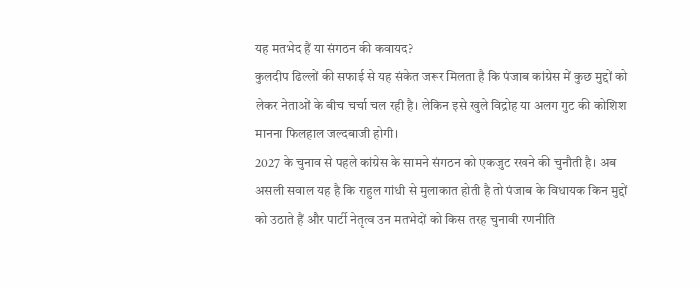यह मतभेद हैं या संगठन की कवायद?
कुलदीप ढिल्लों की सफाई से यह संकेत जरूर मिलता है कि पंजाब कांग्रेस में कुछ मुद्दों को लेकर नेताओं के बीच चर्चा चल रही है। लेकिन इसे खुले विद्रोह या अलग गुट की कोशिश मानना फिलहाल जल्दबाजी होगी।
2027 के चुनाव से पहले कांग्रेस के सामने संगठन को एकजुट रखने की चुनौती है। अब असली सवाल यह है कि राहुल गांधी से मुलाकात होती है तो पंजाब के विधायक किन मुद्दों को उठाते हैं और पार्टी नेतृत्व उन मतभेदों को किस तरह चुनावी रणनीति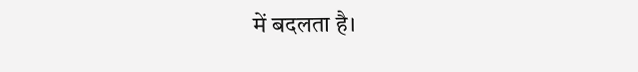में बदलता है।